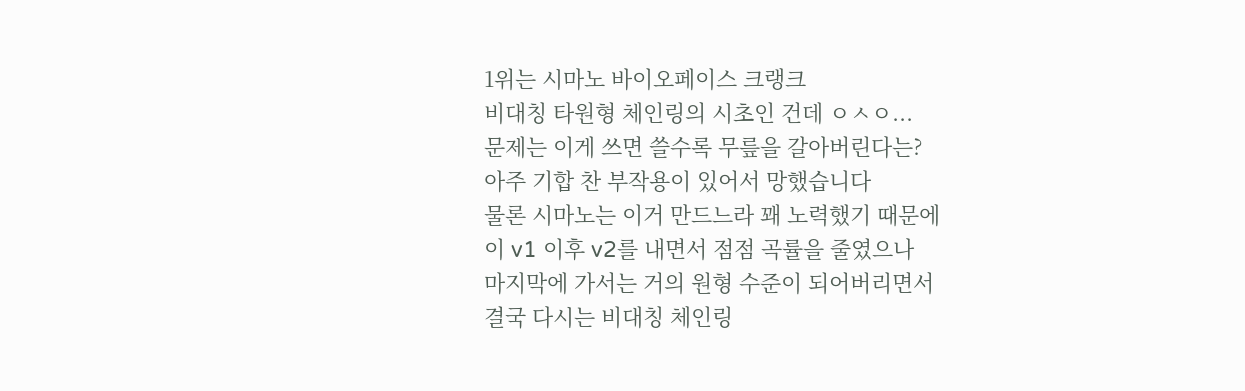1위는 시마노 바이오페이스 크랭크
비대칭 타원형 체인링의 시초인 건데 ㅇㅅㅇ...
문제는 이게 쓰면 쓸수록 무릎을 갈아버린다는?
아주 기합 찬 부작용이 있어서 망했습니다
물론 시마노는 이거 만드느라 꽤 노력했기 때문에
이 v1 이후 v2를 내면서 점점 곡률을 줄였으나
마지막에 가서는 거의 원형 수준이 되어버리면서
결국 다시는 비대칭 체인링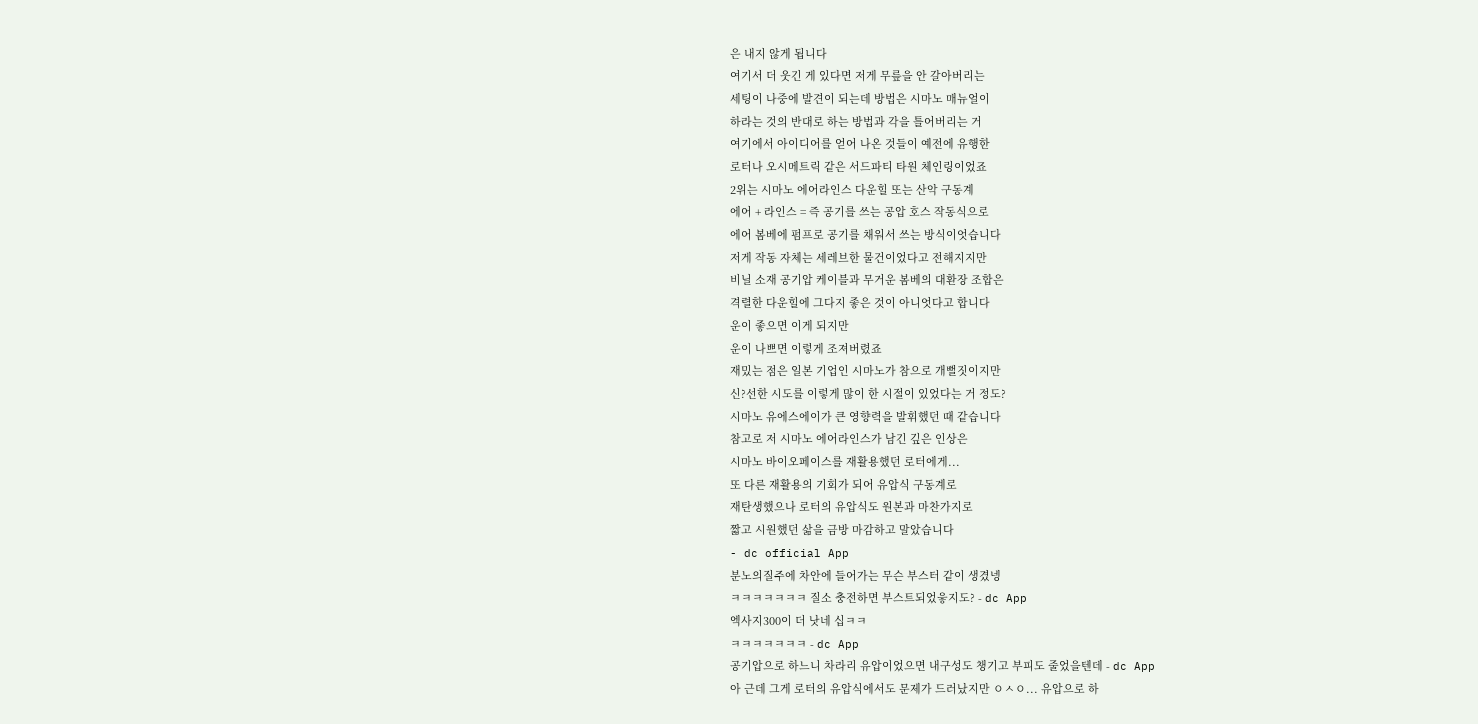은 내지 않게 됩니다
여기서 더 웃긴 게 있다면 저게 무릎을 안 갈아버리는
세팅이 나중에 발견이 되는데 방법은 시마노 매뉴얼이
하라는 것의 반대로 하는 방법과 각을 틀어버리는 거
여기에서 아이디어를 얻어 나온 것들이 예전에 유행한
로터나 오시메트릭 같은 서드파티 타원 체인링이었죠
2위는 시마노 에어라인스 다운힐 또는 산악 구동계
에어 + 라인스 = 즉 공기를 쓰는 공압 호스 작동식으로
에어 봄베에 펌프로 공기를 채워서 쓰는 방식이엇습니다
저게 작동 자체는 세레브한 물건이었다고 전해지지만
비닐 소재 공기압 케이블과 무거운 봄베의 대환장 조합은
격렬한 다운힐에 그다지 좋은 것이 아니엇다고 합니다
운이 좋으면 이게 되지만
운이 나쁘면 이렇게 조져버렸죠
재밌는 점은 일본 기업인 시마노가 참으로 개뻘짓이지만
신?선한 시도를 이렇게 많이 한 시절이 있었다는 거 정도?
시마노 유에스에이가 큰 영향력을 발휘했던 때 같습니다
참고로 저 시마노 에어라인스가 남긴 깊은 인상은
시마노 바이오페이스를 재활용했던 로터에게...
또 다른 재활용의 기회가 되어 유압식 구동계로
재탄생했으나 로터의 유압식도 원본과 마찬가지로
짧고 시원했던 삶을 금방 마감하고 말았습니다
- dc official App
분노의질주에 차안에 들어가는 무슨 부스터 같이 생겼넹
ㅋㅋㅋㅋㅋㅋㅋ 질소 충전하면 부스트되었읗지도? - dc App
엑사지300이 더 낫네 십ㅋㅋ
ㅋㅋㅋㅋㅋㅋㅋ - dc App
공기압으로 하느니 차라리 유압이었으면 내구성도 챙기고 부피도 줄었을텐데 - dc App
아 근데 그게 로터의 유압식에서도 문제가 드러났지만 ㅇㅅㅇ... 유압으로 하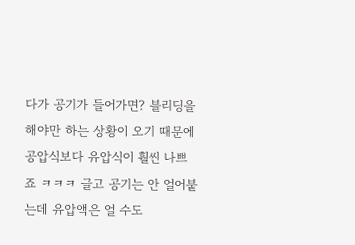다가 공기가 들어가면? 블리딩을 해야만 하는 상황이 오기 때문에 공압식보다 유압식이 훨씬 나쁘죠 ㅋㅋㅋ 글고 공기는 안 얼어붙는데 유압액은 얼 수도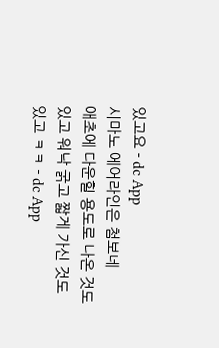있고요 - dc App
시마노 에어라인은 첨보네
애초에 다운힐 용도로 나온 것도 있고 워낙 굵고 짧게 가신 것도 있고 ㅋㅋ - dc App